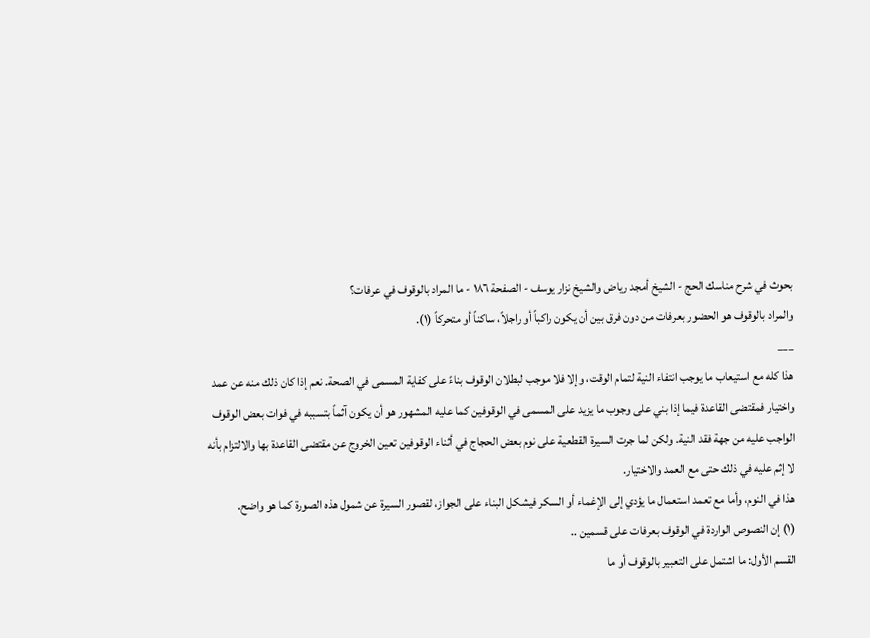بحوث في شرح مناسك الحج - الشيخ أمجد رياض والشيخ نزار يوسف - الصفحة ١٨٦ - ما المراد بالوقوف في عرفات؟
والمراد بالوقوف هو الحضور بعرفات من دون فرق بين أن يكون راكباً أو راجلاً، ساكناً أو متحركاً (١).
___
هذا كله مع استيعاب ما يوجب انتفاء النية لتمام الوقت، وإلا فلا موجب لبطلان الوقوف بناءً على كفاية المسمى في الصحة. نعم إذا كان ذلك منه عن عمد واختيار فمقتضى القاعدة فيما إذا بني على وجوب ما يزيد على المسمى في الوقوفين كما عليه المشهور هو أن يكون آثماً بتسببه في فوات بعض الوقوف الواجب عليه من جهة فقد النية. ولكن لما جرت السيرة القطعية على نوم بعض الحجاج في أثناء الوقوفين تعين الخروج عن مقتضى القاعدة بها والالتزام بأنه لا إثم عليه في ذلك حتى مع العمد والاختيار.
هذا في النوم، وأما مع تعمد استعمال ما يؤدي إلى الإغماء أو السكر فيشكل البناء على الجواز، لقصور السيرة عن شمول هذه الصورة كما هو واضح.
(١) إن النصوص الواردة في الوقوف بعرفات على قسمين ..
القسم الأول: ما اشتمل على التعبير بالوقوف أو ما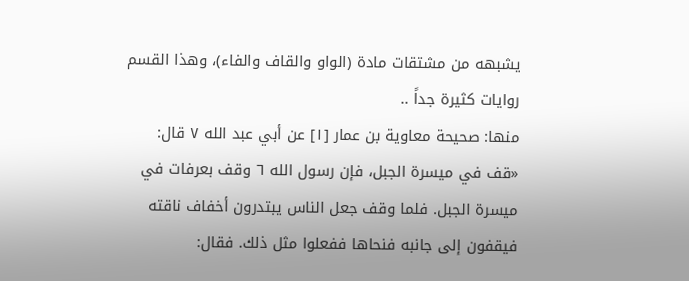يشبهه من مشتقات مادة (الواو والقاف والفاء)، وهذا القسم روايات كثيرة جداً ..
منها: صحيحة معاوية بن عمار [١] عن أبي عبد الله ٧ قال: «قف في ميسرة الجبل، فإن رسول الله ٦ وقف بعرفات في ميسرة الجبل. فلما وقف جعل الناس يبتدرون أخفاف ناقته فيقفون إلى جانبه فنحاها ففعلوا مثل ذلك. فقال: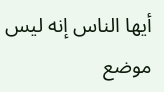أيها الناس إنه ليس موضع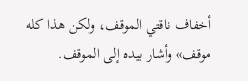أخفاف ناقتي الموقف، ولكن هذا كله موقف» وأشار بيده إلى الموقف.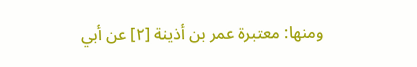ومنها: معتبرة عمر بن أذينة [٢] عن أبي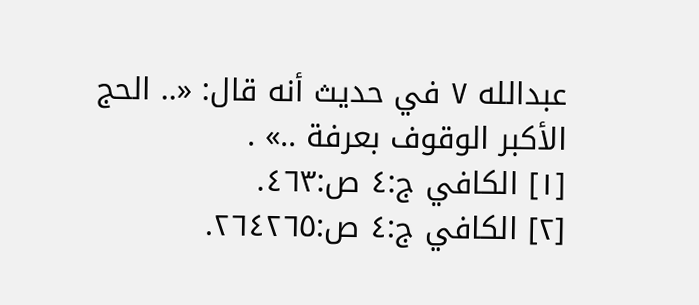عبدالله ٧ في حديث أنه قال: «.. الحج الأكبر الوقوف بعرفة ..» .
[١] الكافي ج:٤ ص:٤٦٣.
[٢] الكافي ج:٤ ص:٢٦٤٢٦٥.